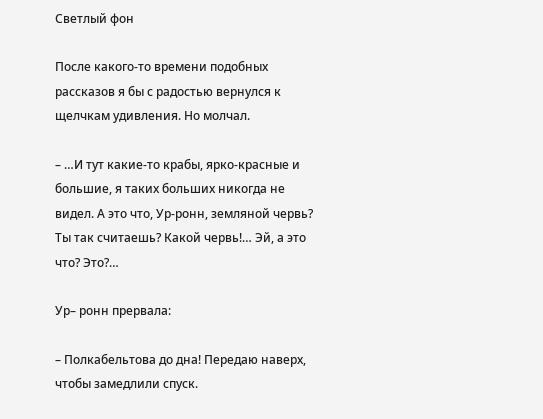Светлый фон

После какого-то времени подобных рассказов я бы с радостью вернулся к щелчкам удивления. Но молчал.

– …И тут какие-то крабы, ярко-красные и большие, я таких больших никогда не видел. А это что, Ур-ронн, земляной червь? Ты так считаешь? Какой червь!… Эй, а это что? Это?…

Ур– ронн прервала:

– Полкабельтова до дна! Передаю наверх, чтобы замедлили спуск.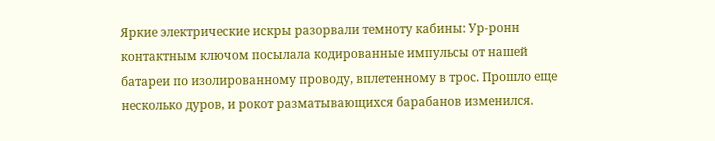Яркие электрические искры разорвали темноту кабины: Ур-ронн контактным ключом посылала кодированные импульсы от нашей батареи по изолированному проводу, вплетенному в трос. Прошло еще несколько дуров, и рокот разматывающихся барабанов изменился.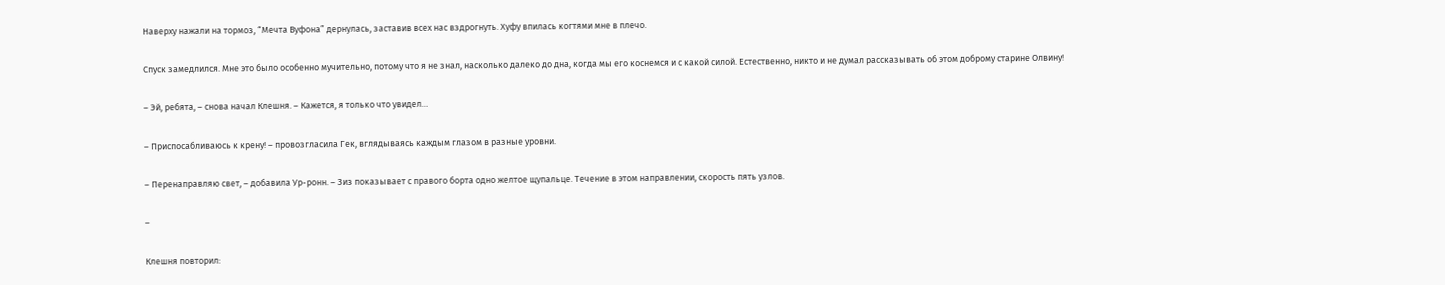Наверху нажали на тормоз, “Мечта Вуфона” дернулась, заставив всех нас вздрогнуть. Хуфу впилась когтями мне в плечо.

Спуск замедлился. Мне это было особенно мучительно, потому что я не знал, насколько далеко до дна, когда мы его коснемся и с какой силой. Естественно, никто и не думал рассказывать об этом доброму старине Олвину!

– Эй, ребята, – снова начал Клешня. – Кажется, я только что увидел…

– Приспосабливаюсь к крену! – провозгласила Гек, вглядываясь каждым глазом в разные уровни.

– Перенаправляю свет, – добавила Ур-ронн. – Зиз показывает с правого борта одно желтое щупальце. Течение в этом направлении, скорость пять узлов.

–

Клешня повторил: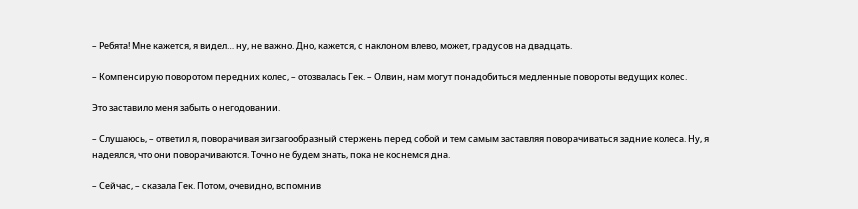– Ребята! Мне кажется, я видел… ну, не важно. Дно, кажется, с наклоном влево, может, градусов на двадцать.

– Компенсирую поворотом передних колес, – отозвалась Гек. – Олвин, нам могут понадобиться медленные повороты ведущих колес.

Это заставило меня забыть о негодовании.

– Слушаюсь, – ответил я, поворачивая зигзагообразный стержень перед собой и тем самым заставляя поворачиваться задние колеса. Ну, я надеялся, что они поворачиваются. Точно не будем знать, пока не коснемся дна.

– Сейчас, – сказала Гек. Потом, очевидно, вспомнив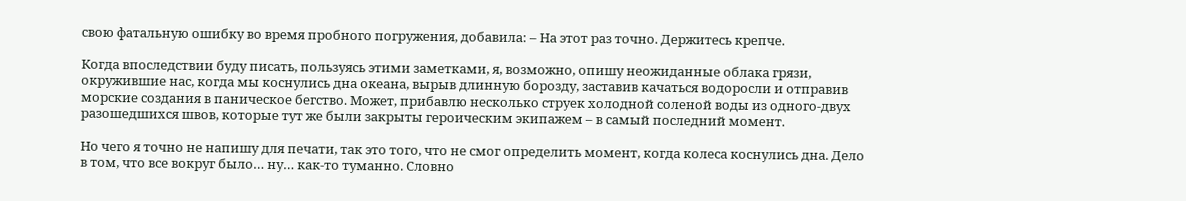свою фатальную ошибку во время пробного погружения, добавила: – На этот раз точно. Держитесь крепче.

Когда впоследствии буду писать, пользуясь этими заметками, я, возможно, опишу неожиданные облака грязи, окружившие нас, когда мы коснулись дна океана, вырыв длинную борозду, заставив качаться водоросли и отправив морские создания в паническое бегство. Может, прибавлю несколько струек холодной соленой воды из одного-двух разошедшихся швов, которые тут же были закрыты героическим экипажем – в самый последний момент.

Но чего я точно не напишу для печати, так это того, что не смог определить момент, когда колеса коснулись дна. Дело в том, что все вокруг было… ну… как-то туманно. Словно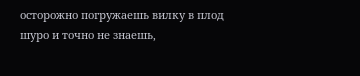осторожно погружаешь вилку в плод шуро и точно не знаешь,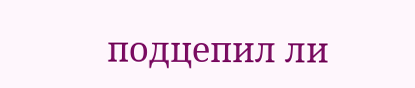подцепил ли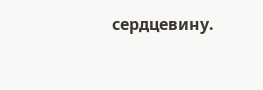сердцевину.